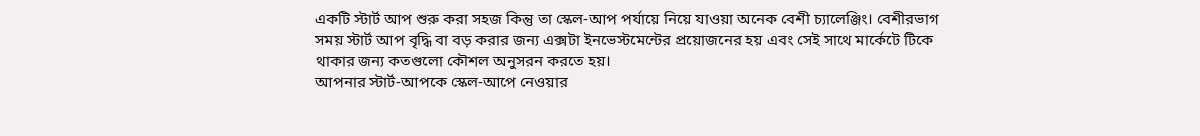একটি স্টার্ট আপ শুরু করা সহজ কিন্তু তা স্কেল-আপ পর্যায়ে নিয়ে যাওয়া অনেক বেশী চ্যালেঞ্জিং। বেশীরভাগ সময় স্টার্ট আপ বৃদ্ধি বা বড় করার জন্য এক্সটা ইনভেস্টমেন্টের প্রয়োজনের হয় এবং সেই সাথে মার্কেটে টিকে থাকার জন্য কতগুলো কৌশল অনুসরন করতে হয়।
আপনার স্টার্ট-আপকে স্কেল-আপে নেওয়ার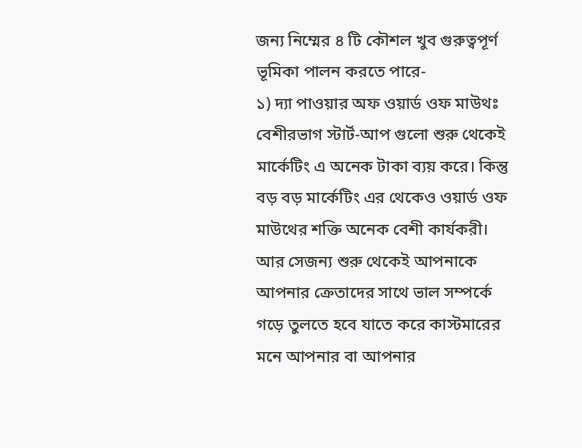জন্য নিম্মের ৪ টি কৌশল খুব গুরুত্বপূর্ণ ভূমিকা পালন করতে পারে-
১) দ্যা পাওয়ার অফ ওয়ার্ড ওফ মাউথঃ বেশীরভাগ স্টার্ট-আপ গুলো শুরু থেকেই মার্কেটিং এ অনেক টাকা ব্যয় করে। কিন্তু বড় বড় মার্কেটিং এর থেকেও ওয়ার্ড ওফ মাউথের শক্তি অনেক বেশী কার্যকরী। আর সেজন্য শুরু থেকেই আপনাকে আপনার ক্রেতাদের সাথে ভাল সম্পর্কে গড়ে তুলতে হবে যাতে করে কাস্টমারের মনে আপনার বা আপনার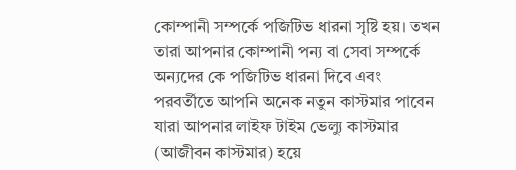কোম্পানী সম্পর্কে পজিটিভ ধারনা সৃষ্টি হয়। তখন তারা আপনার কোম্পানী পন্য বা সেবা সম্পর্কে অন্যদের কে পজিটিভ ধারনা দিবে এবং পরবর্তীতে আপনি অনেক নতুন কাস্টমার পাবেন যারা আপনার লাইফ টাইম ভেল্যু কাস্টমার (আজীবন কাস্টমার) হয়ে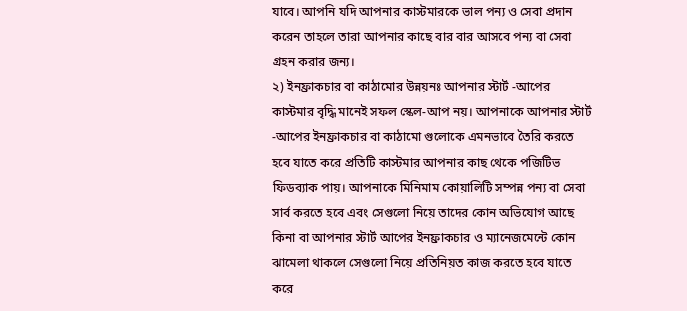যাবে। আপনি যদি আপনার কাস্টমারকে ভাল পন্য ও সেবা প্রদান করেন তাহলে তারা আপনার কাছে বার বার আসবে পন্য বা সেবা গ্রহন করার জন্য।
২) ইনফ্রাকচার বা কাঠামোর উন্নয়নঃ আপনার স্টার্ট -আপের কাস্টমার বৃদ্ধি মানেই সফল স্কেল-আপ নয়। আপনাকে আপনার স্টার্ট -আপের ইনফ্রাকচার বা কাঠামো গুলোকে এমনভাবে তৈরি করতে হবে যাতে করে প্রতিটি কাস্টমার আপনার কাছ থেকে পজিটিভ ফিডব্যাক পায়। আপনাকে মিনিমাম কোয়ালিটি সম্পন্ন পন্য বা সেবা সার্ব করতে হবে এবং সেগুলো নিয়ে তাদের কোন অভিযোগ আছে কিনা বা আপনার স্টার্ট আপের ইনফ্রাকচার ও ম্যানেজমেন্টে কোন ঝামেলা থাকলে সেগুলো নিয়ে প্রতিনিয়ত কাজ করতে হবে যাতে করে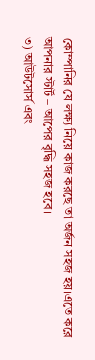কোম্পানির যে লক্ষ্য নিয়ে কাজ করছে তা অর্জন সহজ হয়।এতে করে আপনার স্টার্ট – আপের বৃদ্ধি সহজ হবে।
৩) আউটসোর্স এবং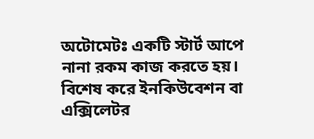অটোমেটঃ একটি স্টার্ট আপে নানা রকম কাজ করতে হয়। বিশেষ করে ইনকিউবেশন বা এক্সিলেটর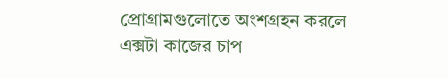প্রোগ্রামগুলোতে অংশগ্রহন করলে এক্সটা কাজের চাপ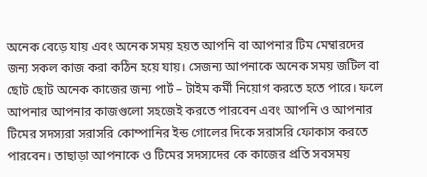অনেক বেড়ে যায় এবং অনেক সময় হয়ত আপনি বা আপনার টিম মেম্বারদের জন্য সকল কাজ করা কঠিন হয়ে যায়। সেজন্য আপনাকে অনেক সময় জটিল বা ছোট ছোট অনেক কাজের জন্য পার্ট – টাইম কর্মী নিয়োগ করতে হতে পারে। ফলে আপনার আপনার কাজগুলো সহজেই করতে পারবেন এবং আপনি ও আপনার টিমের সদস্যরা সরাসরি কোম্পানির ইন্ড গোলের দিকে সরাসরি ফোকাস করতে পারবেন। তাছাড়া আপনাকে ও টিমের সদস্যদের কে কাজের প্রতি সবসময়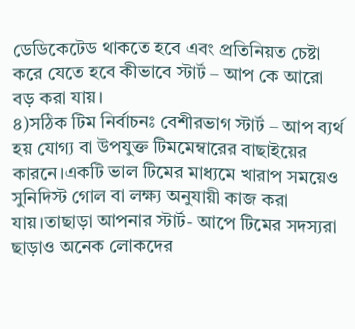ডেডিকেটেড থাকতে হবে এবং প্রতিনিয়ত চেষ্টা করে যেতে হবে কীভাবে স্টার্ট – আপ কে আরো বড় করা যায়।
৪)সঠিক টিম নির্বাচনঃ বেশীরভাগ স্টার্ট – আপ ব্যর্থ হয় যোগ্য বা উপযুক্ত টিমমেম্বারের বাছাইয়ের কারনে।একটি ভাল টিমের মাধ্যমে খারাপ সময়েও সুনিদিস্ট গোল বা লক্ষ্য অনুযায়ী কাজ করা যায়।তাছাড়া আপনার স্টার্ট- আপে টিমের সদস্যরা ছাড়াও অনেক লোকদের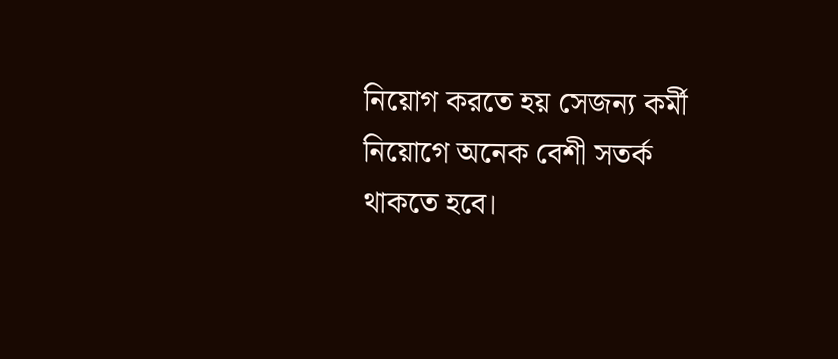নিয়োগ করতে হয় সেজন্য কর্মী নিয়োগে অনেক বেশী সতর্ক থাকতে হবে।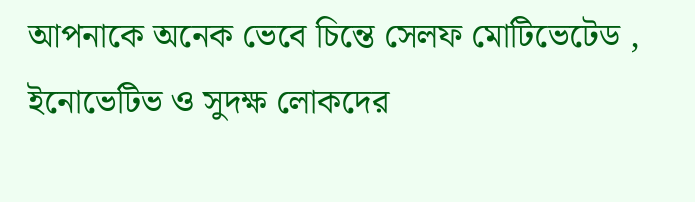আপনাকে অনেক ভেবে চিন্তে সেলফ মোটিভেটেড , ইনোভেটিভ ও সুদক্ষ লোকদের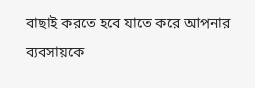বাছাই করতে হবে যাতে করে আপনার ব্যবসায়কে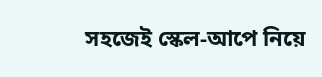সহজেই স্কেল-আপে নিয়ে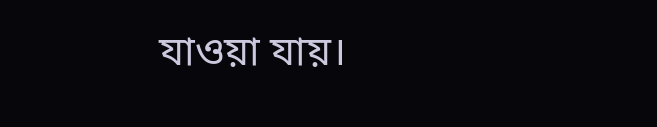যাওয়া যায়।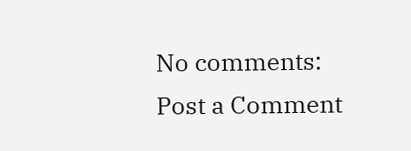No comments:
Post a Comment